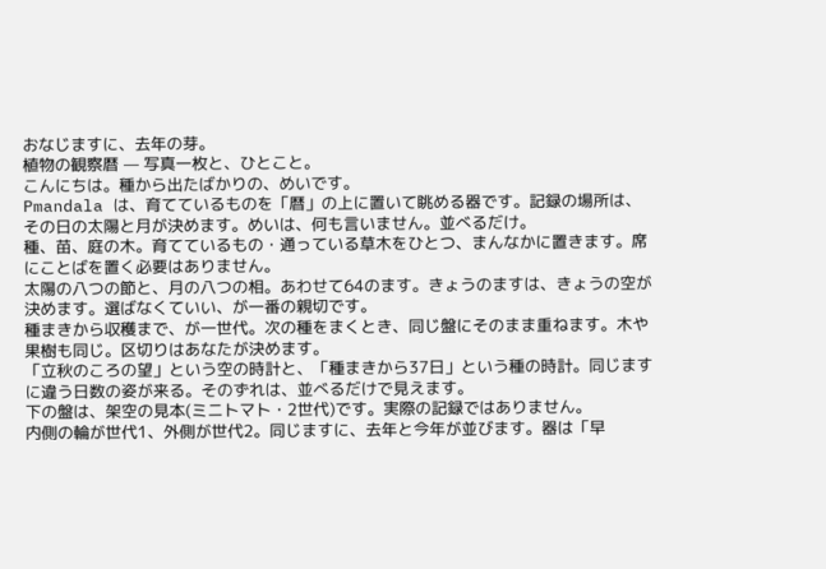おなじますに、去年の芽。
植物の観察暦 — 写真一枚と、ひとこと。
こんにちは。種から出たばかりの、めいです。
Pmandala は、育てているものを「暦」の上に置いて眺める器です。記録の場所は、その日の太陽と月が決めます。めいは、何も言いません。並べるだけ。
種、苗、庭の木。育てているもの・通っている草木をひとつ、まんなかに置きます。席にことばを置く必要はありません。
太陽の八つの節と、月の八つの相。あわせて64のます。きょうのますは、きょうの空が決めます。選ばなくていい、が一番の親切です。
種まきから収穫まで、が一世代。次の種をまくとき、同じ盤にそのまま重ねます。木や果樹も同じ。区切りはあなたが決めます。
「立秋のころの望」という空の時計と、「種まきから37日」という種の時計。同じますに違う日数の姿が来る。そのずれは、並べるだけで見えます。
下の盤は、架空の見本(ミニトマト・2世代)です。実際の記録ではありません。
内側の輪が世代1、外側が世代2。同じますに、去年と今年が並びます。器は「早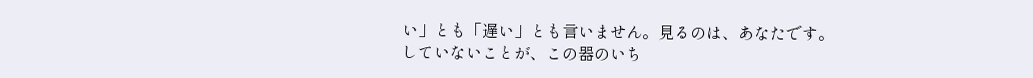い」とも「遅い」とも言いません。見るのは、あなたです。
していないことが、この器のいち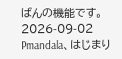ばんの機能です。
2026-09-02
Pmandala、はじまり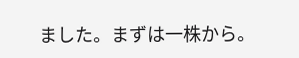ました。まずは一株から。